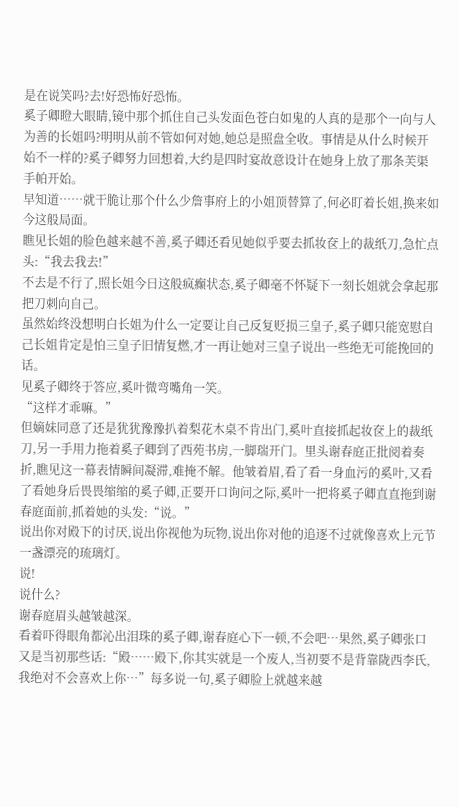是在说笑吗?去!好恐怖好恐怖。
奚子卿瞪大眼睛,镜中那个抓住自己头发面色苍白如鬼的人真的是那个一向与人为善的长姐吗?明明从前不管如何对她,她总是照盘全收。事情是从什么时候开始不一样的?奚子卿努力回想着,大约是四时宴故意设计在她身上放了那条芙渠手帕开始。
早知道……就干脆让那个什么少詹事府上的小姐顶替算了,何必盯着长姐,换来如今这般局面。
瞧见长姐的脸色越来越不善,奚子卿还看见她似乎要去抓妆奁上的裁纸刀,急忙点头:“我去我去!”
不去是不行了,照长姐今日这般疯癫状态,奚子卿毫不怀疑下一刻长姐就会拿起那把刀刺向自己。
虽然始终没想明白长姐为什么一定要让自己反复贬损三皇子,奚子卿只能宽慰自己长姐肯定是怕三皇子旧情复燃,才一再让她对三皇子说出一些绝无可能挽回的话。
见奚子卿终于答应,奚叶微弯嘴角一笑。
“这样才乖嘛。”
但嫡妹同意了还是犹犹豫豫扒着梨花木桌不肯出门,奚叶直接抓起妆奁上的裁纸刀,另一手用力拖着奚子卿到了西苑书房,一脚瑞开门。里头谢春庭正批阅着奏折,瞧见这一幕表情瞬间凝滞,难掩不解。他皱着眉,看了看一身血污的奚叶,又看了看她身后畏畏缩缩的奚子卿,正要开口询问之际,奚叶一把将奚子卿直直拖到谢春庭面前,抓着她的头发:“说。”
说出你对殿下的讨厌,说出你视他为玩物,说出你对他的追逐不过就像喜欢上元节一盏漂亮的琉璃灯。
说!
说什么?
谢春庭眉头越皱越深。
看着吓得眼角都沁出泪珠的奚子卿,谢春庭心下一顿,不会吧…果然,奚子卿张口又是当初那些话:“殿……殿下,你其实就是一个废人,当初要不是背靠陇西李氏,我绝对不会喜欢上你…”每多说一句,奚子卿脸上就越来越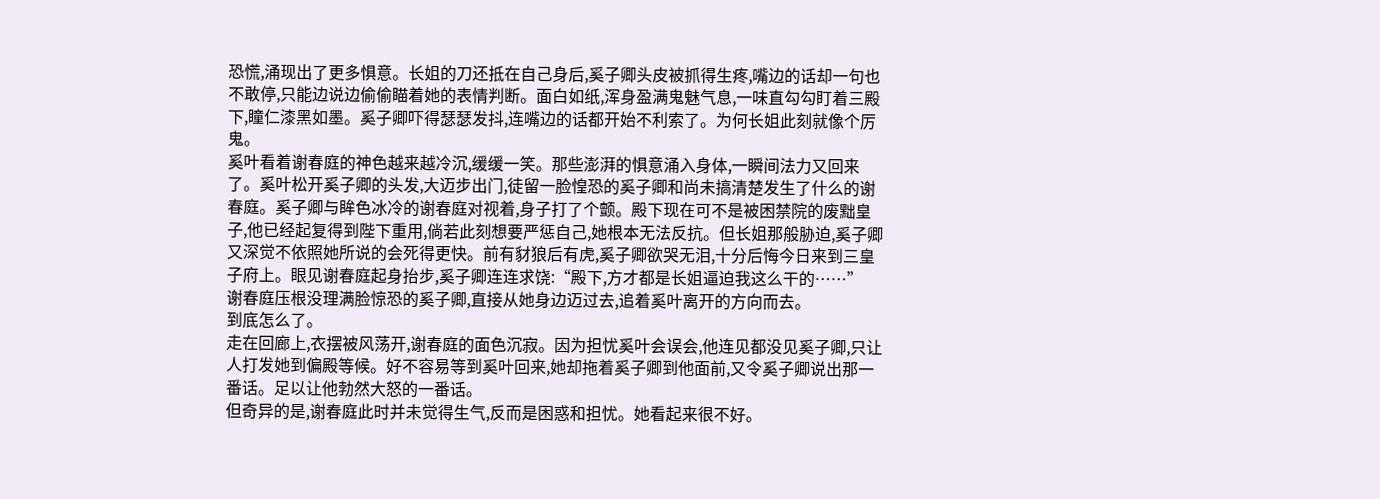恐慌,涌现出了更多惧意。长姐的刀还抵在自己身后,奚子卿头皮被抓得生疼,嘴边的话却一句也不敢停,只能边说边偷偷瞄着她的表情判断。面白如纸,浑身盈满鬼魅气息,一味直勾勾盯着三殿下,瞳仁漆黑如墨。奚子卿吓得瑟瑟发抖,连嘴边的话都开始不利索了。为何长姐此刻就像个厉鬼。
奚叶看着谢春庭的神色越来越冷沉,缓缓一笑。那些澎湃的惧意涌入身体,一瞬间法力又回来了。奚叶松开奚子卿的头发,大迈步出门,徒留一脸惶恐的奚子卿和尚未搞清楚发生了什么的谢春庭。奚子卿与眸色冰冷的谢春庭对视着,身子打了个颤。殿下现在可不是被困禁院的废黜皇子,他已经起复得到陛下重用,倘若此刻想要严惩自己,她根本无法反抗。但长姐那般胁迫,奚子卿又深觉不依照她所说的会死得更快。前有豺狼后有虎,奚子卿欲哭无泪,十分后悔今日来到三皇子府上。眼见谢春庭起身抬步,奚子卿连连求饶:“殿下,方才都是长姐逼迫我这么干的……”
谢春庭压根没理满脸惊恐的奚子卿,直接从她身边迈过去,追着奚叶离开的方向而去。
到底怎么了。
走在回廊上,衣摆被风荡开,谢春庭的面色沉寂。因为担忧奚叶会误会,他连见都没见奚子卿,只让人打发她到偏殿等候。好不容易等到奚叶回来,她却拖着奚子卿到他面前,又令奚子卿说出那一番话。足以让他勃然大怒的一番话。
但奇异的是,谢春庭此时并未觉得生气,反而是困惑和担忧。她看起来很不好。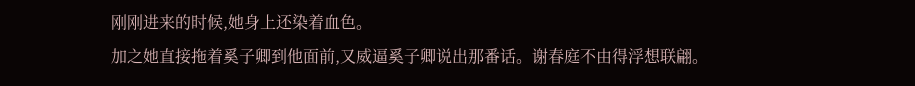刚刚进来的时候,她身上还染着血色。
加之她直接拖着奚子卿到他面前,又威逼奚子卿说出那番话。谢春庭不由得浮想联翩。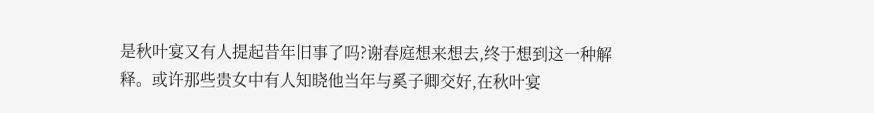是秋叶宴又有人提起昔年旧事了吗?谢春庭想来想去,终于想到这一种解释。或许那些贵女中有人知晓他当年与奚子卿交好,在秋叶宴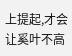上提起,才会让奚叶不高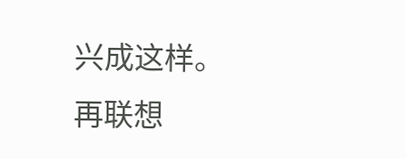兴成这样。
再联想